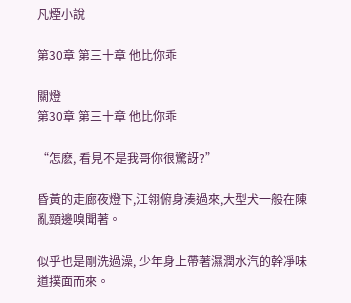凡煙小說

第30章 第三十章 他比你乖

關燈
第30章 第三十章 他比你乖

“怎麽, 看見不是我哥你很驚訝?”

昏黃的走廊夜燈下,江翎俯身湊過來,大型犬一般在陳亂頸邊嗅聞著。

似乎也是剛洗過澡, 少年身上帶著濕潤水汽的幹凈味道撲面而來。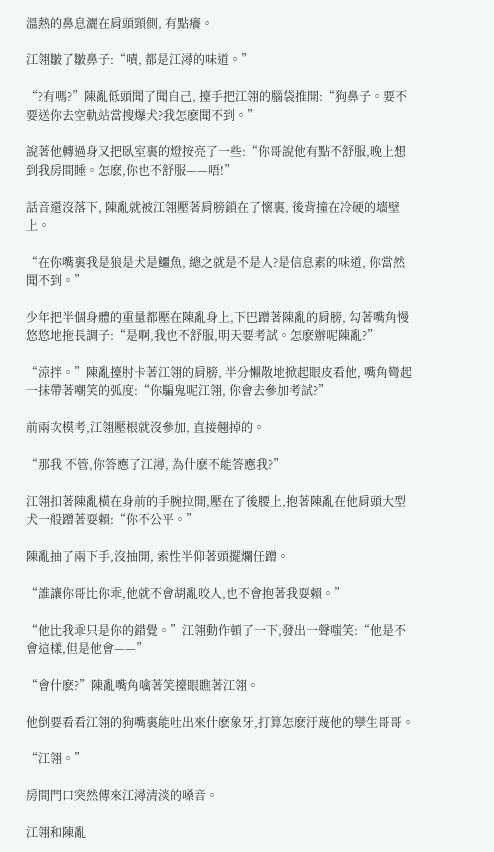溫熱的鼻息灑在肩頭頸側, 有點癢。

江翎皺了皺鼻子:“嘖, 都是江潯的味道。”

“?有嗎?”陳亂低頭聞了聞自己, 擡手把江翎的腦袋推開:“狗鼻子。要不要送你去空軌站當搜爆犬?我怎麽聞不到。”

說著他轉過身又把臥室裏的燈按亮了一些:“你哥說他有點不舒服,晚上想到我房間睡。怎麽,你也不舒服——唔!”

話音還沒落下, 陳亂就被江翎壓著肩膀鎖在了懷裏, 後背撞在冷硬的墻壁上。

“在你嘴裏我是狼是犬是鱷魚, 總之就是不是人?是信息素的味道, 你當然聞不到。”

少年把半個身體的重量都壓在陳亂身上,下巴蹭著陳亂的肩膀, 勾著嘴角慢悠悠地拖長調子:“是啊,我也不舒服,明天要考試。怎麽辦呢陳亂?”

“涼拌。”陳亂擡肘卡著江翎的肩膀, 半分懶散地掀起眼皮看他, 嘴角彎起一抹帶著嘲笑的弧度:“你騙鬼呢江翎, 你會去參加考試?”

前兩次模考,江翎壓根就沒參加, 直接翹掉的。

“那我 不管,你答應了江潯, 為什麽不能答應我?”

江翎扣著陳亂橫在身前的手腕拉開,壓在了後腰上,抱著陳亂在他肩頭大型犬一般蹭著耍賴:“你不公平。”

陳亂抽了兩下手,沒抽開, 索性半仰著頭擺爛任蹭。

“誰讓你哥比你乖,他就不會胡亂咬人,也不會抱著我耍賴。”

“他比我乖只是你的錯覺。”江翎動作頓了一下,發出一聲嗤笑:“他是不會這樣,但是他會——”

“會什麽?”陳亂嘴角噙著笑擡眼瞧著江翎。

他倒要看看江翎的狗嘴裏能吐出來什麽象牙,打算怎麽汙蔑他的孿生哥哥。

“江翎。”

房間門口突然傳來江潯清淡的嗓音。

江翎和陳亂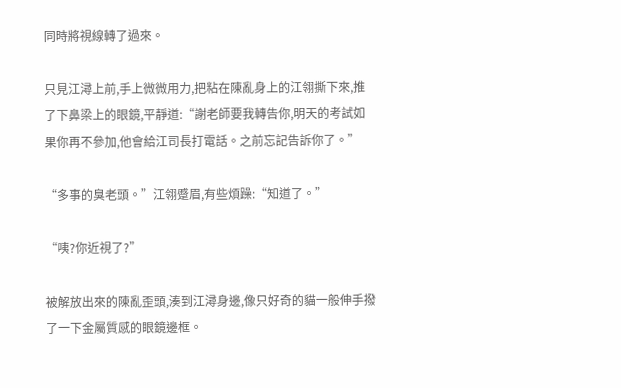同時將視線轉了過來。

只見江潯上前,手上微微用力,把粘在陳亂身上的江翎撕下來,推了下鼻梁上的眼鏡,平靜道:“謝老師要我轉告你,明天的考試如果你再不參加,他會給江司長打電話。之前忘記告訴你了。”

“多事的臭老頭。”江翎蹙眉,有些煩躁:“知道了。”

“咦?你近視了?”

被解放出來的陳亂歪頭,湊到江潯身邊,像只好奇的貓一般伸手撥了一下金屬質感的眼鏡邊框。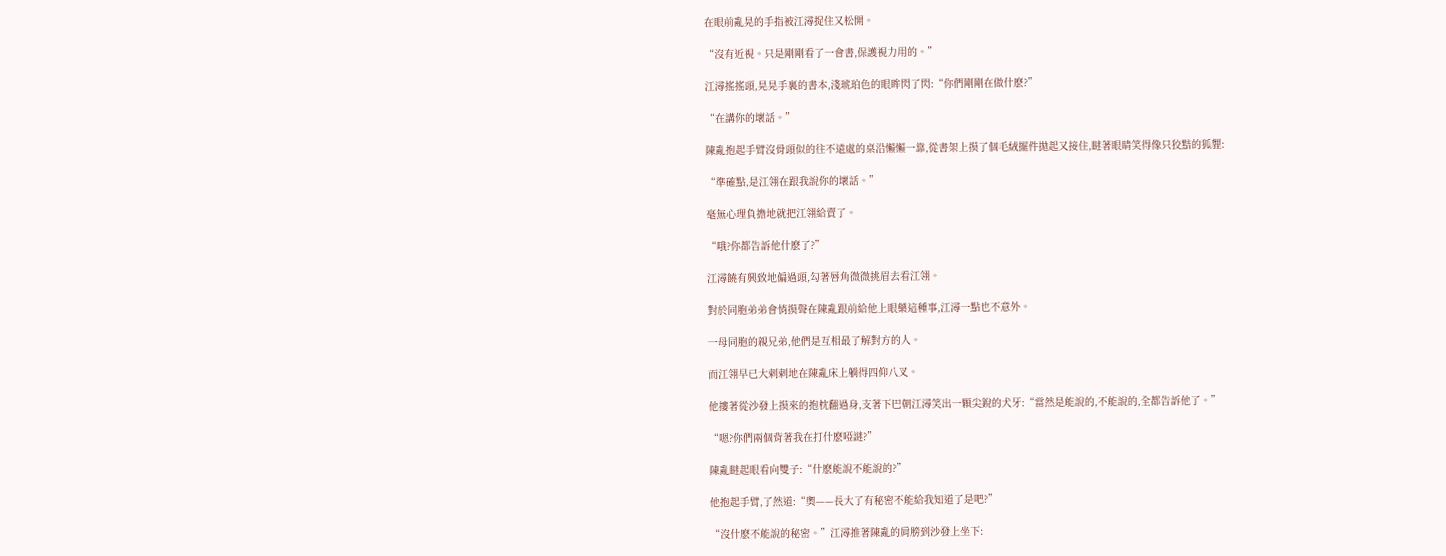在眼前亂晃的手指被江潯捉住又松開。

“沒有近視。只是剛剛看了一會書,保護視力用的。”

江潯搖搖頭,晃晃手裏的書本,淺琥珀色的眼眸閃了閃:“你們剛剛在做什麽?”

“在講你的壞話。”

陳亂抱起手臂沒骨頭似的往不遠處的桌沿懶懶一靠,從書架上摸了個毛絨擺件拋起又接住,瞇著眼睛笑得像只狡黠的狐貍:

“準確點,是江翎在跟我說你的壞話。”

毫無心理負擔地就把江翎給賣了。

“哦?你都告訴他什麽了?”

江潯饒有興致地偏過頭,勾著唇角微微挑眉去看江翎。

對於同胞弟弟會悄摸聲在陳亂跟前給他上眼藥這種事,江潯一點也不意外。

一母同胞的親兄弟,他們是互相最了解對方的人。

而江翎早已大剌剌地在陳亂床上躺得四仰八叉。

他摟著從沙發上摸來的抱枕翻過身,支著下巴朝江潯笑出一顆尖銳的犬牙:“當然是能說的,不能說的,全都告訴他了。”

“嗯?你們兩個背著我在打什麽啞謎?”

陳亂瞇起眼看向雙子:“什麽能說不能說的?”

他抱起手臂,了然道:“奧——長大了有秘密不能給我知道了是吧?”

“沒什麽不能說的秘密。”江潯推著陳亂的肩膀到沙發上坐下: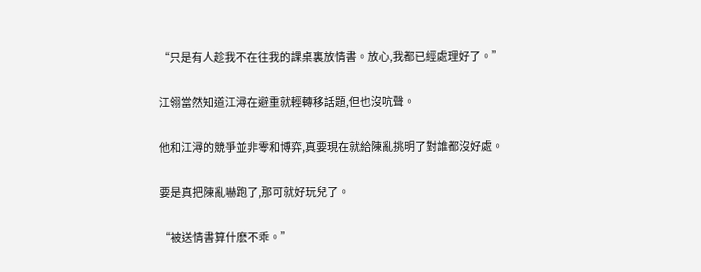“只是有人趁我不在往我的課桌裏放情書。放心,我都已經處理好了。”

江翎當然知道江潯在避重就輕轉移話題,但也沒吭聲。

他和江潯的競爭並非零和博弈,真要現在就給陳亂挑明了對誰都沒好處。

要是真把陳亂嚇跑了,那可就好玩兒了。

“被送情書算什麽不乖。”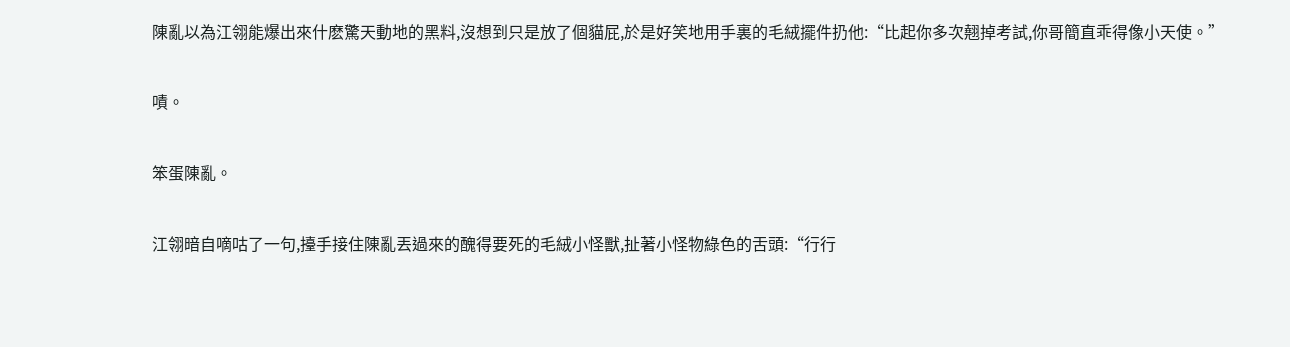陳亂以為江翎能爆出來什麽驚天動地的黑料,沒想到只是放了個貓屁,於是好笑地用手裏的毛絨擺件扔他:“比起你多次翹掉考試,你哥簡直乖得像小天使。”

嘖。

笨蛋陳亂。

江翎暗自嘀咕了一句,擡手接住陳亂丟過來的醜得要死的毛絨小怪獸,扯著小怪物綠色的舌頭:“行行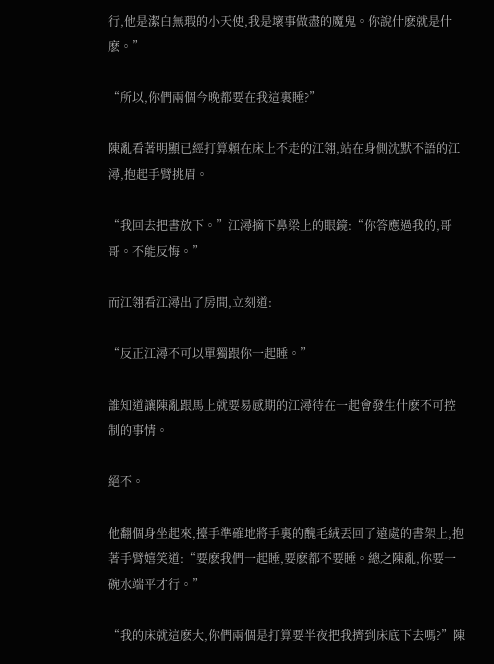行,他是潔白無瑕的小天使,我是壞事做盡的魔鬼。你說什麽就是什麽。”

“所以,你們兩個今晚都要在我這裏睡?”

陳亂看著明顯已經打算賴在床上不走的江翎,站在身側沈默不語的江潯,抱起手臂挑眉。

“我回去把書放下。”江潯摘下鼻梁上的眼鏡:“你答應過我的,哥哥。不能反悔。”

而江翎看江潯出了房間,立刻道:

“反正江潯不可以單獨跟你一起睡。”

誰知道讓陳亂跟馬上就要易感期的江潯待在一起會發生什麽不可控制的事情。

絕不。

他翻個身坐起來,擡手準確地將手裏的醜毛絨丟回了遠處的書架上,抱著手臂嬉笑道:“要麽我們一起睡,要麽都不要睡。總之陳亂,你要一碗水端平才行。”

“我的床就這麽大,你們兩個是打算要半夜把我擠到床底下去嗎?”陳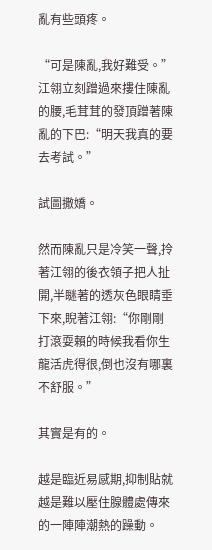亂有些頭疼。

“可是陳亂,我好難受。”江翎立刻蹭過來摟住陳亂的腰,毛茸茸的發頂蹭著陳亂的下巴:“明天我真的要去考試。”

試圖撒嬌。

然而陳亂只是冷笑一聲,拎著江翎的後衣領子把人扯開,半瞇著的透灰色眼睛垂下來,睨著江翎:“你剛剛打滾耍賴的時候我看你生龍活虎得很,倒也沒有哪裏不舒服。”

其實是有的。

越是臨近易感期,抑制貼就越是難以壓住腺體處傳來的一陣陣潮熱的躁動。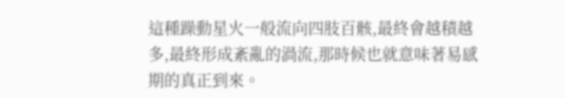這種躁動星火一般流向四肢百骸,最終會越積越多,最終形成紊亂的渦流,那時候也就意味著易感期的真正到來。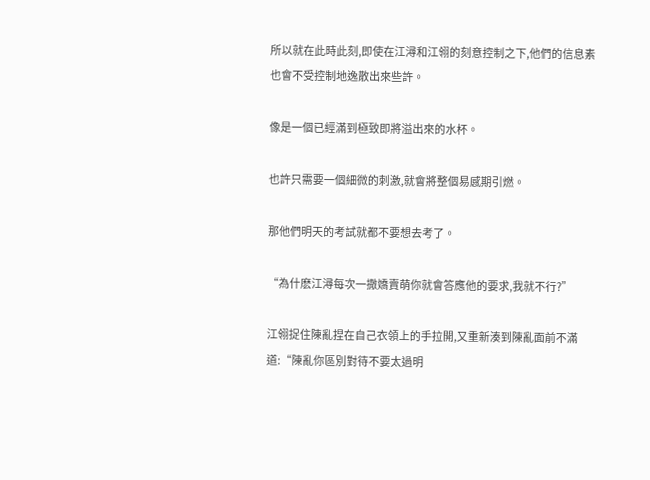所以就在此時此刻,即使在江潯和江翎的刻意控制之下,他們的信息素也會不受控制地逸散出來些許。

像是一個已經滿到極致即將溢出來的水杯。

也許只需要一個細微的刺激,就會將整個易感期引燃。

那他們明天的考試就都不要想去考了。

“為什麽江潯每次一撒嬌賣萌你就會答應他的要求,我就不行?”

江翎捉住陳亂捏在自己衣領上的手拉開,又重新湊到陳亂面前不滿道:“陳亂你區別對待不要太過明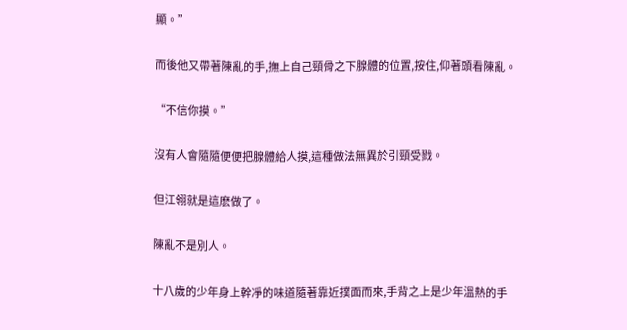顯。”

而後他又帶著陳亂的手,撫上自己頸骨之下腺體的位置,按住,仰著頭看陳亂。

“不信你摸。”

沒有人會隨隨便便把腺體給人摸,這種做法無異於引頸受戮。

但江翎就是這麽做了。

陳亂不是別人。

十八歲的少年身上幹凈的味道隨著靠近撲面而來,手背之上是少年溫熱的手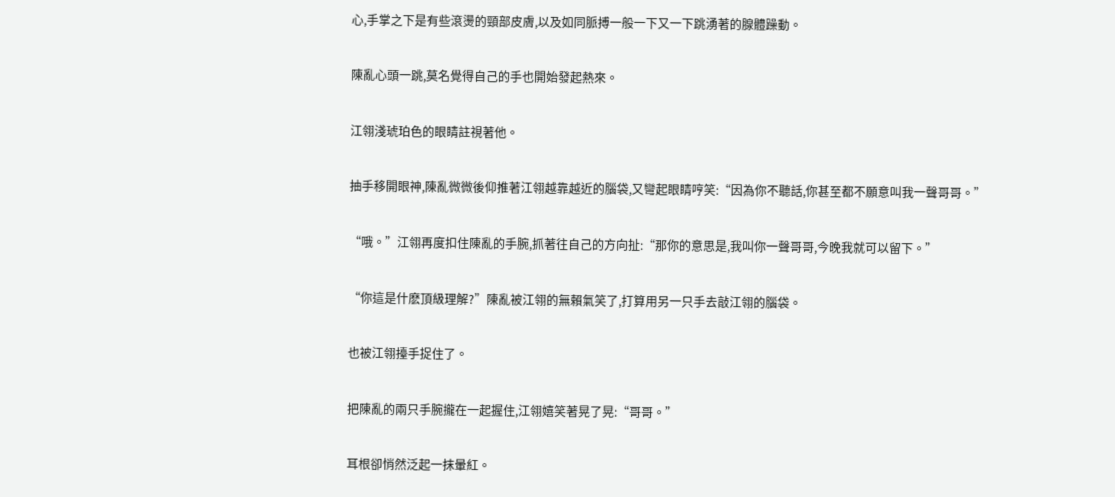心,手掌之下是有些滾燙的頸部皮膚,以及如同脈搏一般一下又一下跳湧著的腺體躁動。

陳亂心頭一跳,莫名覺得自己的手也開始發起熱來。

江翎淺琥珀色的眼睛註視著他。

抽手移開眼神,陳亂微微後仰推著江翎越靠越近的腦袋,又彎起眼睛哼笑:“因為你不聽話,你甚至都不願意叫我一聲哥哥。”

“哦。”江翎再度扣住陳亂的手腕,抓著往自己的方向扯:“那你的意思是,我叫你一聲哥哥,今晚我就可以留下。”

“你這是什麽頂級理解?”陳亂被江翎的無賴氣笑了,打算用另一只手去敲江翎的腦袋。

也被江翎擡手捉住了。

把陳亂的兩只手腕攏在一起握住,江翎嬉笑著晃了晃:“哥哥。”

耳根卻悄然泛起一抹暈紅。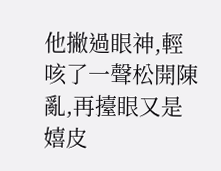他撇過眼神,輕咳了一聲松開陳亂,再擡眼又是嬉皮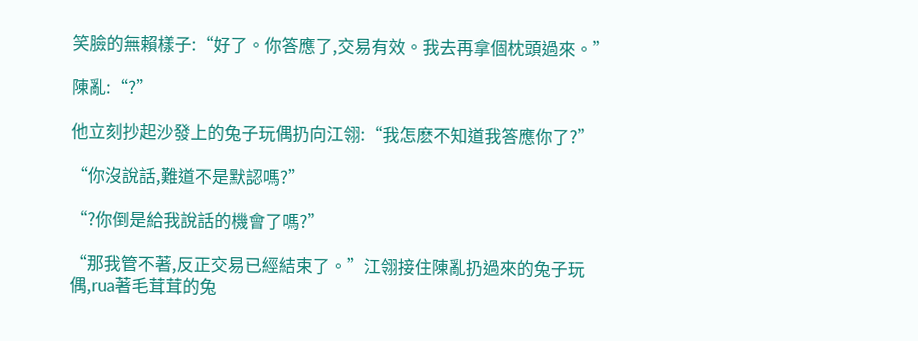笑臉的無賴樣子:“好了。你答應了,交易有效。我去再拿個枕頭過來。”

陳亂:“?”

他立刻抄起沙發上的兔子玩偶扔向江翎:“我怎麽不知道我答應你了?”

“你沒說話,難道不是默認嗎?”

“?你倒是給我說話的機會了嗎?”

“那我管不著,反正交易已經結束了。”江翎接住陳亂扔過來的兔子玩偶,rua著毛茸茸的兔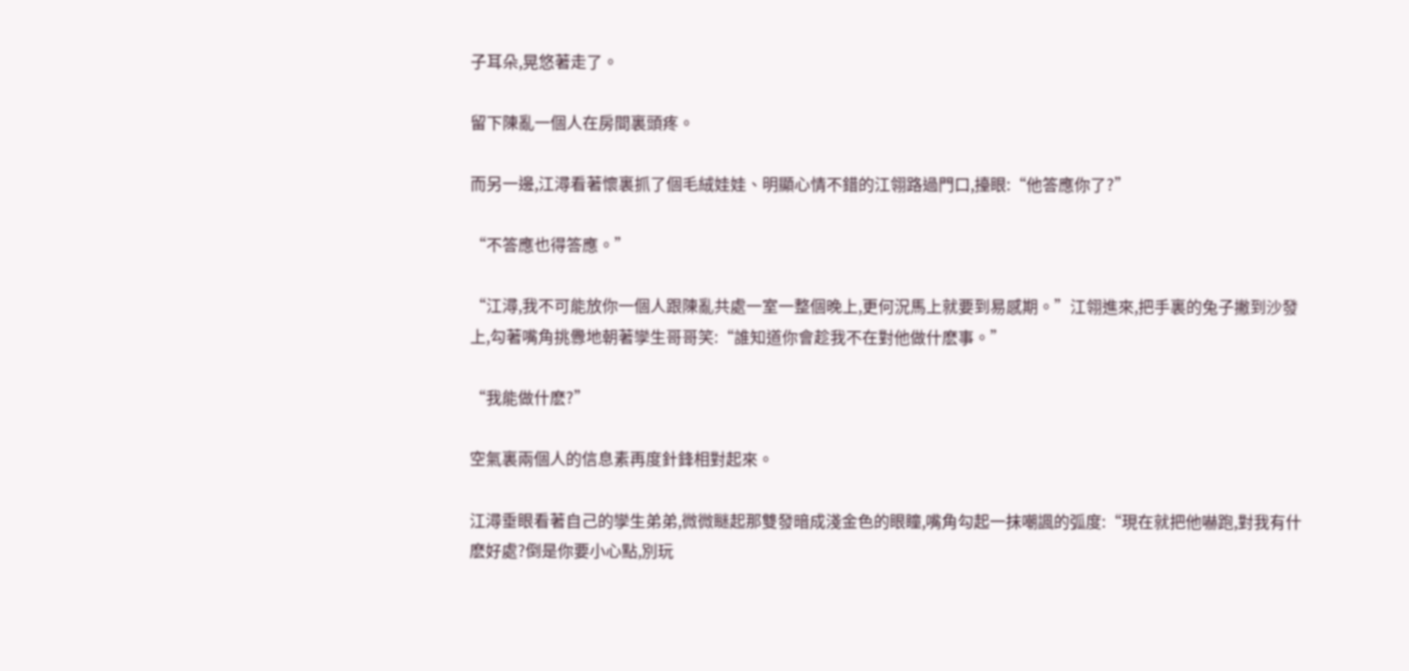子耳朵,晃悠著走了。

留下陳亂一個人在房間裏頭疼。

而另一邊,江潯看著懷裏抓了個毛絨娃娃、明顯心情不錯的江翎路過門口,擡眼:“他答應你了?”

“不答應也得答應。”

“江潯,我不可能放你一個人跟陳亂共處一室一整個晚上,更何況馬上就要到易感期。”江翎進來,把手裏的兔子撇到沙發上,勾著嘴角挑釁地朝著孿生哥哥笑:“誰知道你會趁我不在對他做什麽事。”

“我能做什麽?”

空氣裏兩個人的信息素再度針鋒相對起來。

江潯垂眼看著自己的孿生弟弟,微微瞇起那雙發暗成淺金色的眼瞳,嘴角勾起一抹嘲諷的弧度:“現在就把他嚇跑,對我有什麽好處?倒是你要小心點,別玩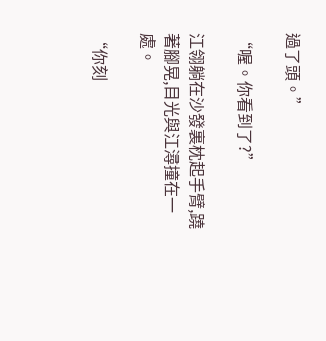過了頭。”

“喔。你看到了?”

江翎躺在沙發裏枕起手臂,蹺著腳晃,目光與江潯撞在一處。

“你刻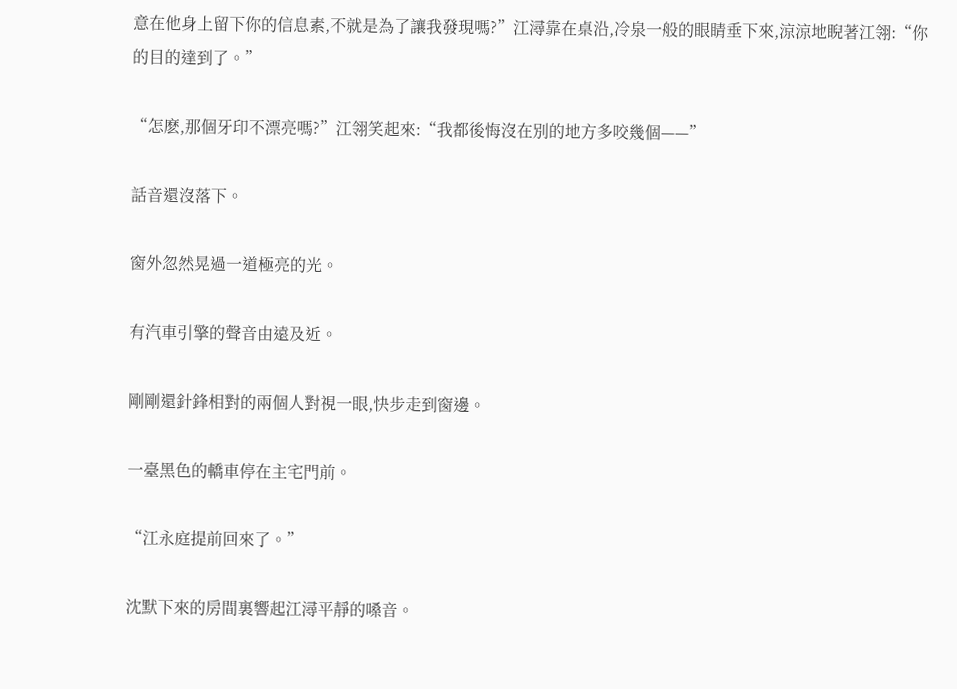意在他身上留下你的信息素,不就是為了讓我發現嗎?”江潯靠在桌沿,冷泉一般的眼睛垂下來,涼涼地睨著江翎:“你的目的達到了。”

“怎麽,那個牙印不漂亮嗎?”江翎笑起來:“我都後悔沒在別的地方多咬幾個——”

話音還沒落下。

窗外忽然晃過一道極亮的光。

有汽車引擎的聲音由遠及近。

剛剛還針鋒相對的兩個人對視一眼,快步走到窗邊。

一臺黑色的轎車停在主宅門前。

“江永庭提前回來了。”

沈默下來的房間裏響起江潯平靜的嗓音。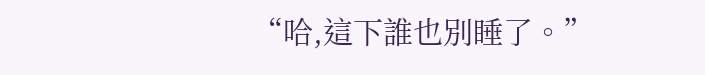“哈,這下誰也別睡了。”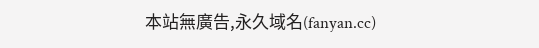本站無廣告,永久域名(fanyan.cc)